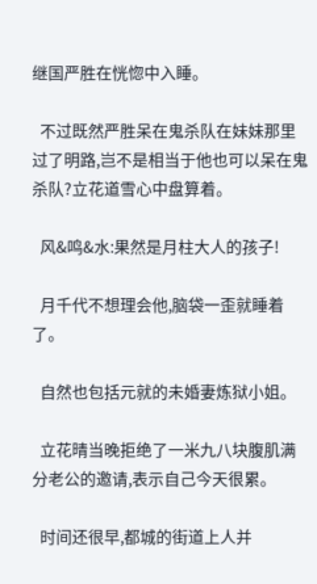继国严胜在恍惚中入睡。

  不过既然严胜呆在鬼杀队在妹妹那里过了明路,岂不是相当于他也可以呆在鬼杀队?立花道雪心中盘算着。

  风&鸣&水:果然是月柱大人的孩子!

  月千代不想理会他,脑袋一歪就睡着了。

  自然也包括元就的未婚妻炼狱小姐。

  立花晴当晚拒绝了一米九八块腹肌满分老公的邀请,表示自己今天很累。

  时间还很早,都城的街道上人并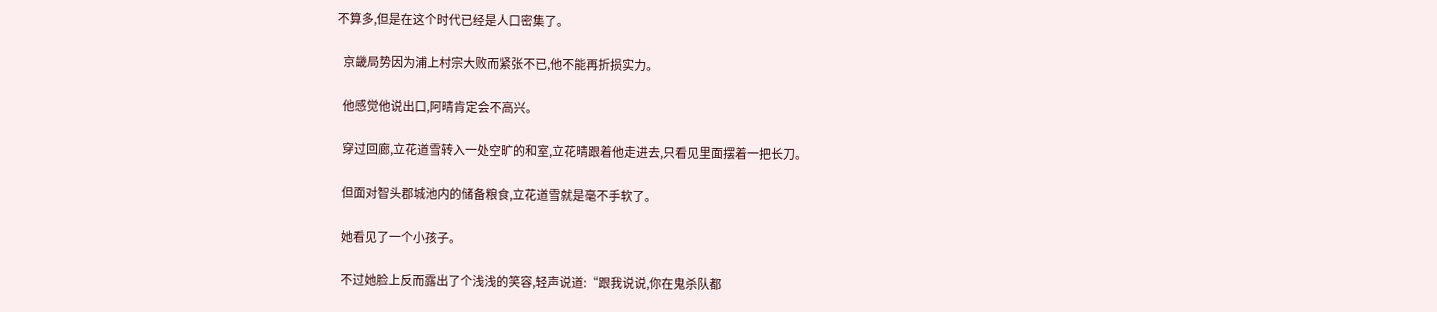不算多,但是在这个时代已经是人口密集了。

  京畿局势因为浦上村宗大败而紧张不已,他不能再折损实力。

  他感觉他说出口,阿晴肯定会不高兴。

  穿过回廊,立花道雪转入一处空旷的和室,立花晴跟着他走进去,只看见里面摆着一把长刀。

  但面对智头郡城池内的储备粮食,立花道雪就是毫不手软了。

  她看见了一个小孩子。

  不过她脸上反而露出了个浅浅的笑容,轻声说道:“跟我说说,你在鬼杀队都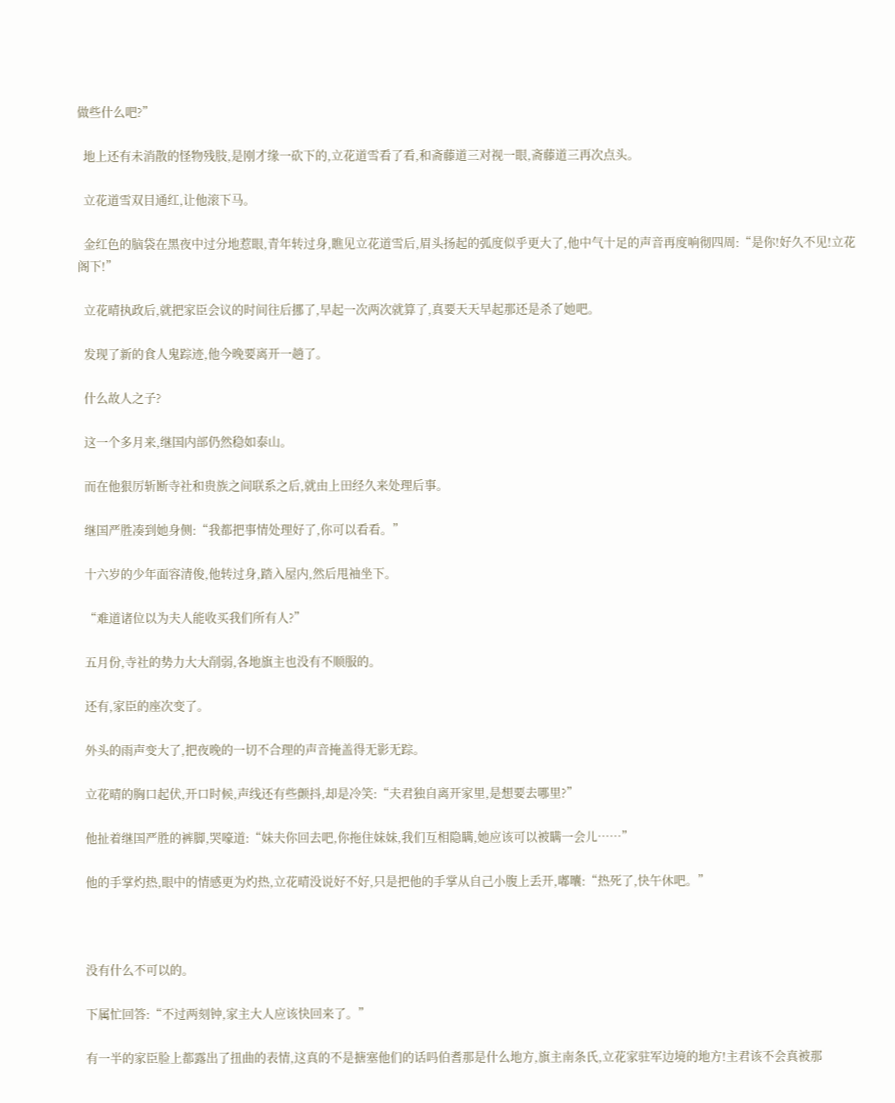做些什么吧?”

  地上还有未消散的怪物残肢,是刚才缘一砍下的,立花道雪看了看,和斋藤道三对视一眼,斋藤道三再次点头。

  立花道雪双目通红,让他滚下马。

  金红色的脑袋在黑夜中过分地惹眼,青年转过身,瞧见立花道雪后,眉头扬起的弧度似乎更大了,他中气十足的声音再度响彻四周:“是你!好久不见!立花阁下!”

  立花晴执政后,就把家臣会议的时间往后挪了,早起一次两次就算了,真要天天早起那还是杀了她吧。

  发现了新的食人鬼踪迹,他今晚要离开一趟了。

  什么故人之子?

  这一个多月来,继国内部仍然稳如泰山。

  而在他狠厉斩断寺社和贵族之间联系之后,就由上田经久来处理后事。

  继国严胜凑到她身侧:“我都把事情处理好了,你可以看看。”

  十六岁的少年面容清俊,他转过身,踏入屋内,然后甩袖坐下。

  “难道诸位以为夫人能收买我们所有人?”

  五月份,寺社的势力大大削弱,各地旗主也没有不顺服的。

  还有,家臣的座次变了。

  外头的雨声变大了,把夜晚的一切不合理的声音掩盖得无影无踪。

  立花晴的胸口起伏,开口时候,声线还有些颤抖,却是冷笑:“夫君独自离开家里,是想要去哪里?”

  他扯着继国严胜的裤脚,哭嚎道:“妹夫你回去吧,你拖住妹妹,我们互相隐瞒,她应该可以被瞒一会儿……”

  他的手掌灼热,眼中的情感更为灼热,立花晴没说好不好,只是把他的手掌从自己小腹上丢开,嘟囔:“热死了,快午休吧。”



  没有什么不可以的。

  下属忙回答:“不过两刻钟,家主大人应该快回来了。”

  有一半的家臣脸上都露出了扭曲的表情,这真的不是搪塞他们的话吗伯耆那是什么地方,旗主南条氏,立花家驻军边境的地方!主君该不会真被那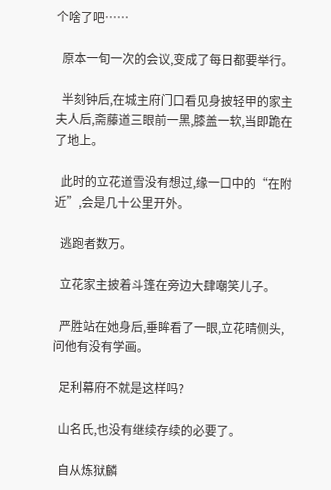个啥了吧……

  原本一旬一次的会议,变成了每日都要举行。

  半刻钟后,在城主府门口看见身披轻甲的家主夫人后,斋藤道三眼前一黑,膝盖一软,当即跪在了地上。

  此时的立花道雪没有想过,缘一口中的“在附近”,会是几十公里开外。

  逃跑者数万。

  立花家主披着斗篷在旁边大肆嘲笑儿子。

  严胜站在她身后,垂眸看了一眼,立花晴侧头,问他有没有学画。

  足利幕府不就是这样吗?

  山名氏,也没有继续存续的必要了。

  自从炼狱麟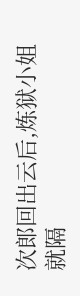次郎回出云后,炼狱小姐就隔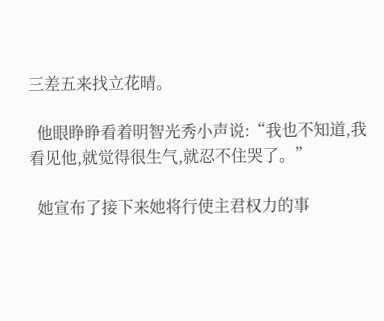三差五来找立花晴。

  他眼睁睁看着明智光秀小声说:“我也不知道,我看见他,就觉得很生气,就忍不住哭了。”

  她宣布了接下来她将行使主君权力的事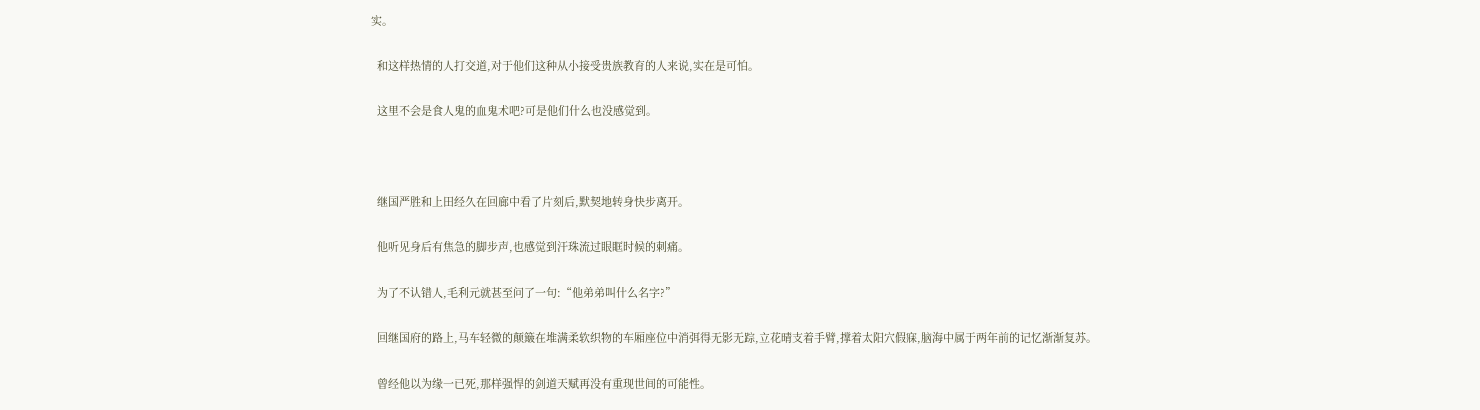实。

  和这样热情的人打交道,对于他们这种从小接受贵族教育的人来说,实在是可怕。

  这里不会是食人鬼的血鬼术吧?可是他们什么也没感觉到。



  继国严胜和上田经久在回廊中看了片刻后,默契地转身快步离开。

  他听见身后有焦急的脚步声,也感觉到汗珠流过眼眶时候的刺痛。

  为了不认错人,毛利元就甚至问了一句:“他弟弟叫什么名字?”

  回继国府的路上,马车轻微的颠簸在堆满柔软织物的车厢座位中消弭得无影无踪,立花晴支着手臂,撑着太阳穴假寐,脑海中属于两年前的记忆渐渐复苏。

  曾经他以为缘一已死,那样强悍的剑道天赋再没有重现世间的可能性。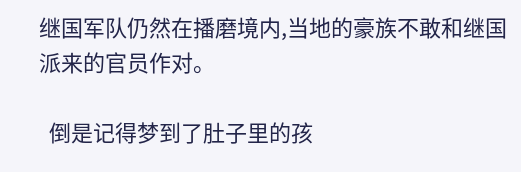继国军队仍然在播磨境内,当地的豪族不敢和继国派来的官员作对。

  倒是记得梦到了肚子里的孩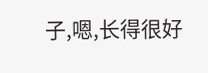子,嗯,长得很好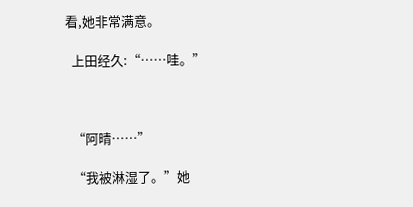看,她非常满意。

  上田经久:“……哇。”



  “阿晴……”

  “我被淋湿了。”她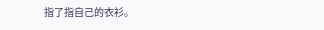指了指自己的衣衫。